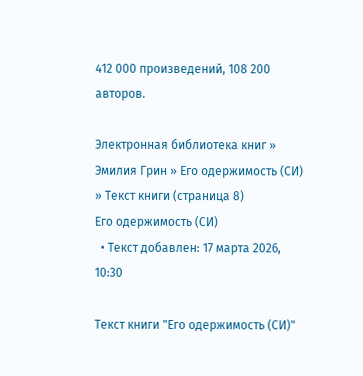412 000 произведений, 108 200 авторов.

Электронная библиотека книг » Эмилия Грин » Его одержимость (СИ) » Текст книги (страница 8)
Его одержимость (СИ)
  • Текст добавлен: 17 марта 2026, 10:30

Текст книги "Его одержимость (СИ)"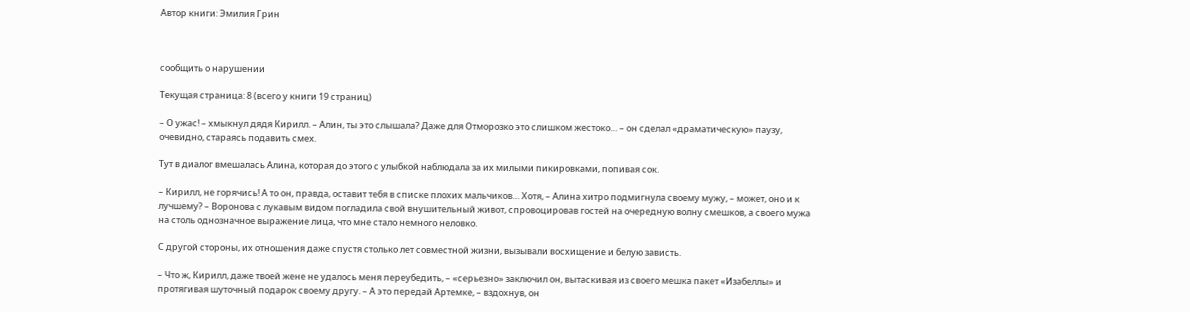Автор книги: Эмилия Грин



сообщить о нарушении

Текущая страница: 8 (всего у книги 19 страниц)

– О ужас! – хмыкнул дядя Кирилл. – Алин, ты это слышала? Даже для Отморозко это слишком жестоко… – он сделал «драматическую» паузу, очевидно, стараясь подавить смех.

Тут в диалог вмешалась Алина, которая до этого с улыбкой наблюдала за их милыми пикировками, попивая сок.

– Кирилл, не горячись! А то он, правда, оставит тебя в списке плохих мальчиков… Хотя, – Алина хитро подмигнула своему мужу, – может, оно и к лучшему? – Воронова с лукавым видом погладила свой внушительный живот, спровоцировав гостей на очередную волну смешков, а своего мужа на столь однозначное выражение лица, что мне стало немного неловко.

С другой стороны, их отношения даже спустя столько лет совместной жизни, вызывали восхищение и белую зависть.

– Что ж, Кирилл, даже твоей жене не удалось меня переубедить, – «серьезно» заключил он, вытаскивая из своего мешка пакет «Изабеллы» и протягивая шуточный подарок своему другу. – А это передай Артемке, – вздохнув, он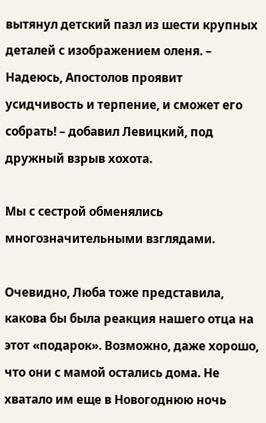вытянул детский пазл из шести крупных деталей с изображением оленя. – Надеюсь, Апостолов проявит усидчивость и терпение, и сможет его собрать! – добавил Левицкий, под дружный взрыв хохота.

Мы с сестрой обменялись многозначительными взглядами.

Очевидно, Люба тоже представила, какова бы была реакция нашего отца на этот «подарок». Возможно, даже хорошо, что они с мамой остались дома. Не хватало им еще в Новогоднюю ночь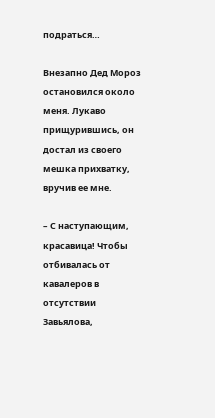подраться…

Внезапно Дед Мороз остановился около меня. Лукаво прищурившись, он достал из своего мешка прихватку, вручив ее мне.

– С наступающим, красавица! Чтобы отбивалась от кавалеров в отсутствии Завьялова,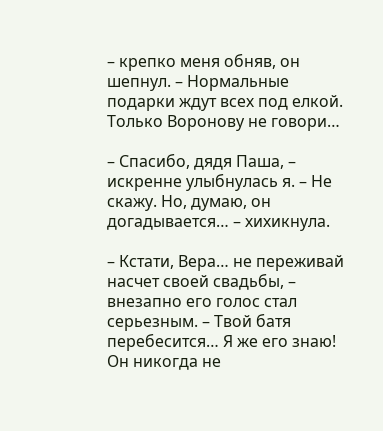– крепко меня обняв, он шепнул. – Нормальные подарки ждут всех под елкой. Только Воронову не говори…

– Спасибо, дядя Паша, – искренне улыбнулась я. – Не скажу. Но, думаю, он догадывается… – хихикнула.

– Кстати, Вера… не переживай насчет своей свадьбы, – внезапно его голос стал серьезным. – Твой батя перебесится… Я же его знаю! Он никогда не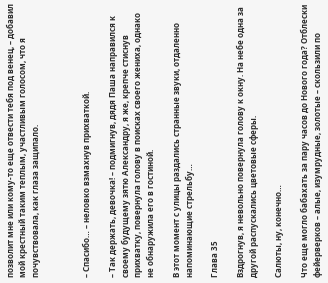позволит мне или кому-то еще отвести тебя под венец, – добавил мой крестный таким теплым, участливым голосом, что я почувствовала, как глаза защипало.



– Спасибо… – неловко взмахнув прихваткой.

– Так держать, девочка! – подмигнув, дядя Паша направился к своему будущему зятю Александру, я же, крепче стиснув прихватку, повернула голову в поисках своего жениха, однако не обнаружила его в гостиной.

В этот момент с улицы раздались странные звуки, отдаленно напоминающие стрельбу…

Глава 35

Вздрогнув, я невольно повернула голову к окну. На небе одна за другой распускались цветовые сферы.

Салюты, ну, конечно…

Что еще могло бабахать за пару часов до Нового года? Отблески фейерверков – алые, изумрудные, золотые – скользили по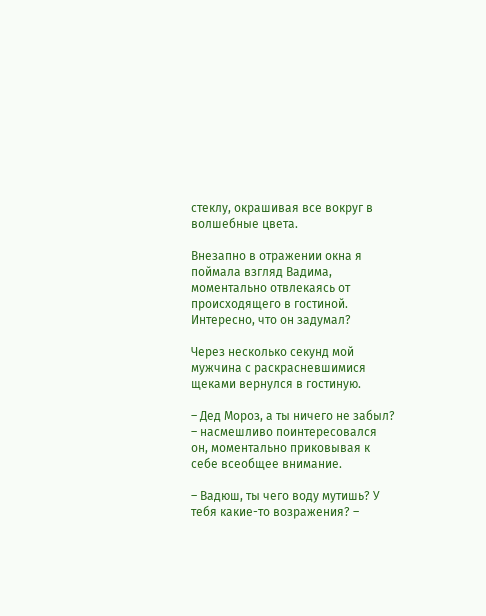стеклу, окрашивая все вокруг в волшебные цвета.

Внезапно в отражении окна я поймала взгляд Вадима, моментально отвлекаясь от происходящего в гостиной. Интересно, что он задумал?

Через несколько секунд мой мужчина с раскрасневшимися щеками вернулся в гостиную.

– Дед Мороз, а ты ничего не забыл? – насмешливо поинтересовался он, моментально приковывая к себе всеобщее внимание.

– Вадюш, ты чего воду мутишь? У тебя какие-то возражения? –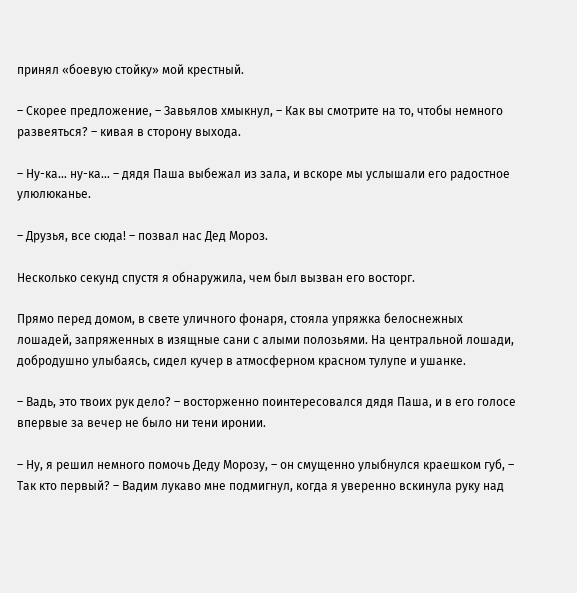принял «боевую стойку» мой крестный.

– Скорее предложение, – Завьялов хмыкнул, – Как вы смотрите на то, чтобы немного развеяться? – кивая в сторону выхода.

– Ну-ка… ну-ка… – дядя Паша выбежал из зала, и вскоре мы услышали его радостное улюлюканье.

– Друзья, все сюда! – позвал нас Дед Мороз.

Несколько секунд спустя я обнаружила, чем был вызван его восторг.

Прямо перед домом, в свете уличного фонаря, стояла упряжка белоснежных лошадей, запряженных в изящные сани с алыми полозьями. На центральной лошади, добродушно улыбаясь, сидел кучер в атмосферном красном тулупе и ушанке.

– Вадь, это твоих рук дело? – восторженно поинтересовался дядя Паша, и в его голосе впервые за вечер не было ни тени иронии.

– Ну, я решил немного помочь Деду Морозу, – он смущенно улыбнулся краешком губ, – Так кто первый? – Вадим лукаво мне подмигнул, когда я уверенно вскинула руку над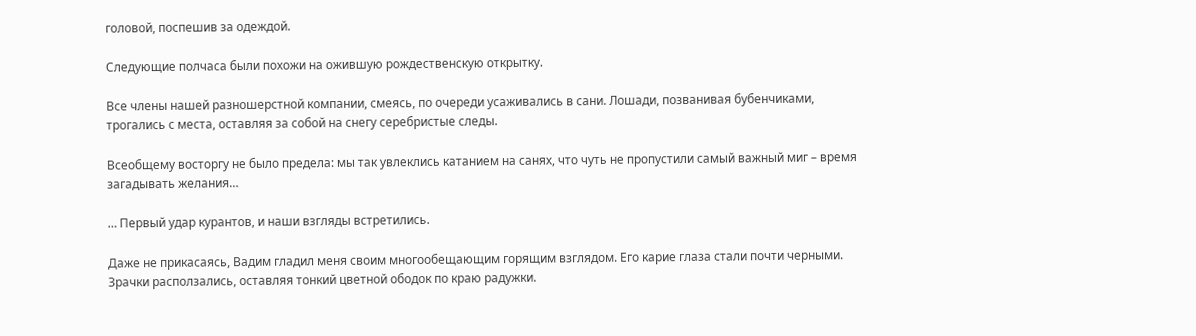головой, поспешив за одеждой.

Следующие полчаса были похожи на ожившую рождественскую открытку.

Все члены нашей разношерстной компании, смеясь, по очереди усаживались в сани. Лошади, позванивая бубенчиками, трогались с места, оставляя за собой на снегу серебристые следы.

Всеобщему восторгу не было предела: мы так увлеклись катанием на санях, что чуть не пропустили самый важный миг – время загадывать желания…

… Первый удар курантов, и наши взгляды встретились.

Даже не прикасаясь, Вадим гладил меня своим многообещающим горящим взглядом. Его карие глаза стали почти черными. Зрачки расползались, оставляя тонкий цветной ободок по краю радужки.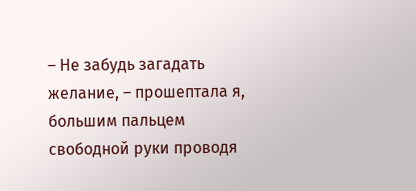– Не забудь загадать желание, – прошептала я, большим пальцем свободной руки проводя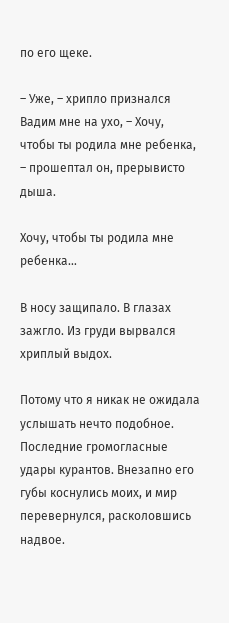по его щеке.

– Уже, – хрипло признался Вадим мне на ухо, – Хочу, чтобы ты родила мне ребенка, – прошептал он, прерывисто дыша.

Хочу, чтобы ты родила мне ребенка…

В носу защипало. В глазах зажгло. Из груди вырвался хриплый выдох.

Потому что я никак не ожидала услышать нечто подобное. Последние громогласные удары курантов. Внезапно его губы коснулись моих, и мир перевернулся, расколовшись надвое.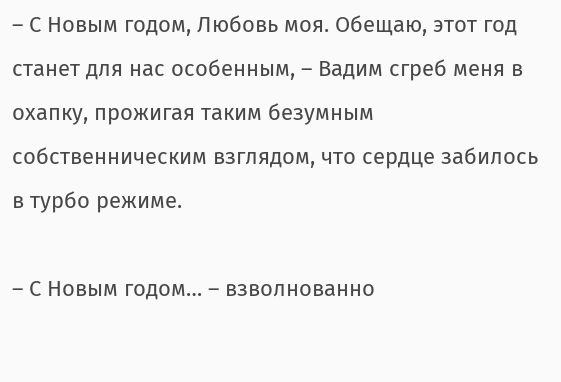– С Новым годом, Любовь моя. Обещаю, этот год станет для нас особенным, – Вадим сгреб меня в охапку, прожигая таким безумным собственническим взглядом, что сердце забилось в турбо режиме.

– С Новым годом… – взволнованно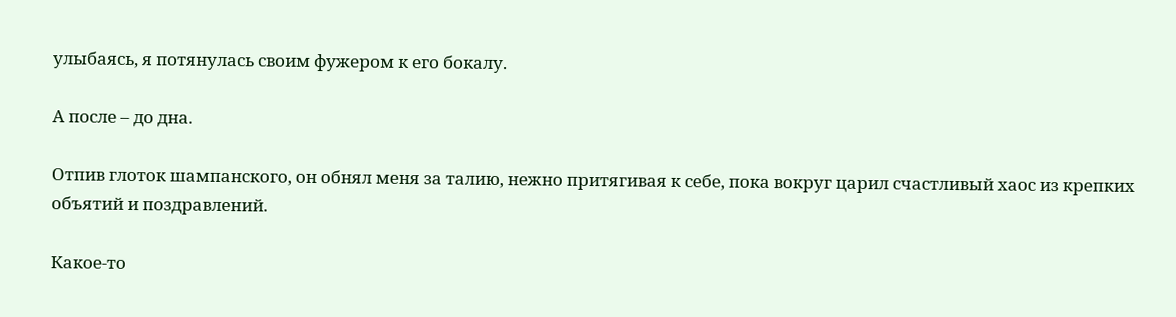улыбаясь, я потянулась своим фужером к его бокалу.

А после – до дна.

Отпив глоток шампанского, он обнял меня за талию, нежно притягивая к себе, пока вокруг царил счастливый хаос из крепких объятий и поздравлений.

Какое-то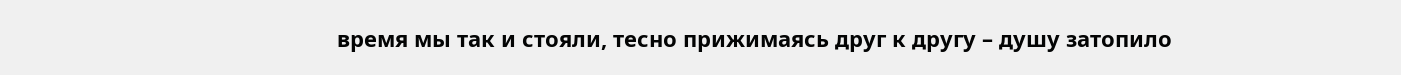время мы так и стояли, тесно прижимаясь друг к другу – душу затопило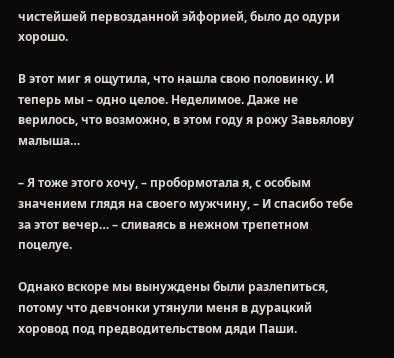чистейшей первозданной эйфорией, было до одури хорошо.

В этот миг я ощутила, что нашла свою половинку. И теперь мы – одно целое. Неделимое. Даже не верилось, что возможно, в этом году я рожу Завьялову малыша…

– Я тоже этого хочу, – пробормотала я, с особым значением глядя на своего мужчину, – И спасибо тебе за этот вечер… – сливаясь в нежном трепетном поцелуе.

Однако вскоре мы вынуждены были разлепиться, потому что девчонки утянули меня в дурацкий хоровод под предводительством дяди Паши.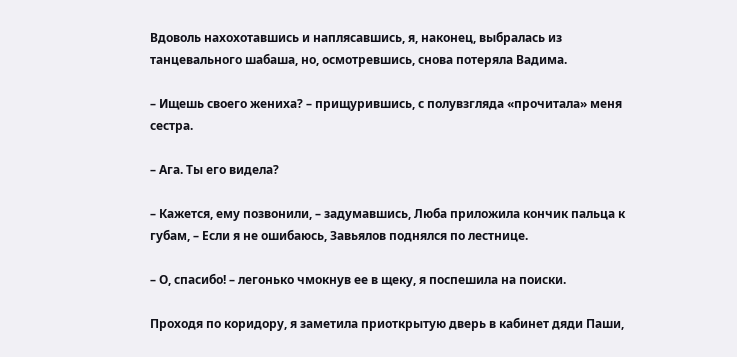Вдоволь нахохотавшись и наплясавшись, я, наконец, выбралась из танцевального шабаша, но, осмотревшись, снова потеряла Вадима.

– Ищешь своего жениха? – прищурившись, с полувзгляда «прочитала» меня сестра.

– Ага. Ты его видела?

– Кажется, ему позвонили, – задумавшись, Люба приложила кончик пальца к губам, – Если я не ошибаюсь, Завьялов поднялся по лестнице.

– О, спасибо! – легонько чмокнув ее в щеку, я поспешила на поиски.

Проходя по коридору, я заметила приоткрытую дверь в кабинет дяди Паши,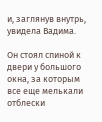и, заглянув внутрь, увидела Вадима.

Он стоял спиной к двери у большого окна, за которым все еще мелькали отблески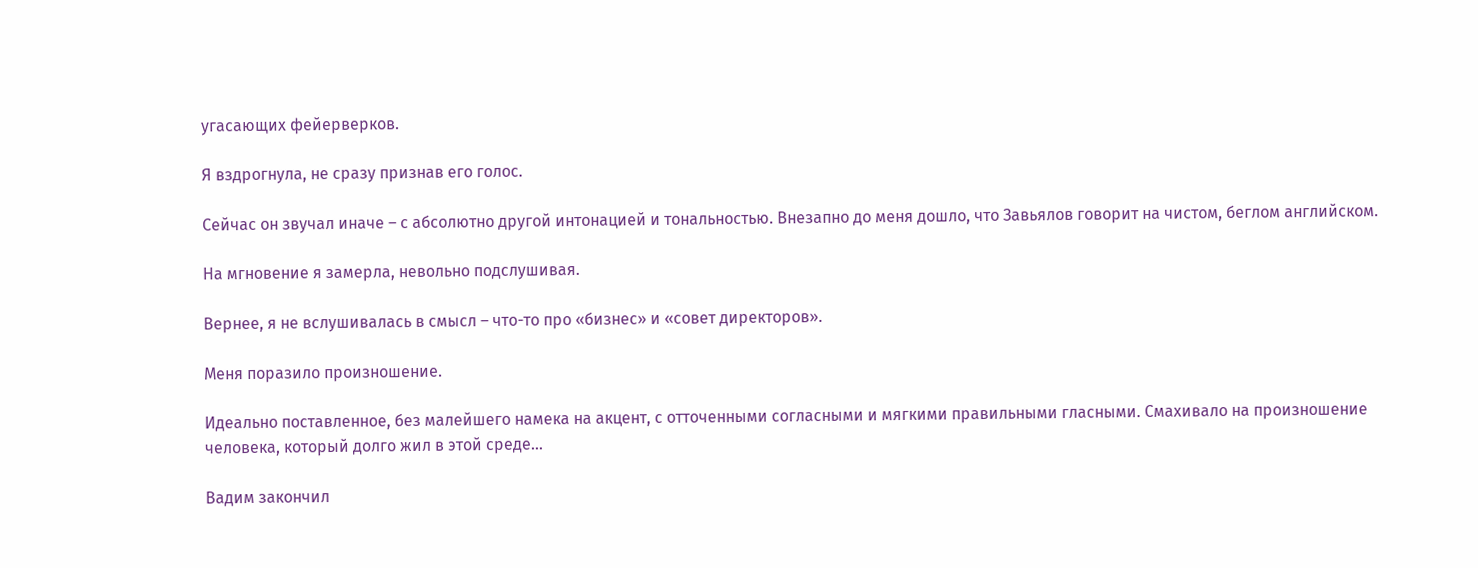угасающих фейерверков.

Я вздрогнула, не сразу признав его голос.

Сейчас он звучал иначе – с абсолютно другой интонацией и тональностью. Внезапно до меня дошло, что Завьялов говорит на чистом, беглом английском.

На мгновение я замерла, невольно подслушивая.

Вернее, я не вслушивалась в смысл – что-то про «бизнес» и «совет директоров».

Меня поразило произношение.

Идеально поставленное, без малейшего намека на акцент, с отточенными согласными и мягкими правильными гласными. Смахивало на произношение человека, который долго жил в этой среде…

Вадим закончил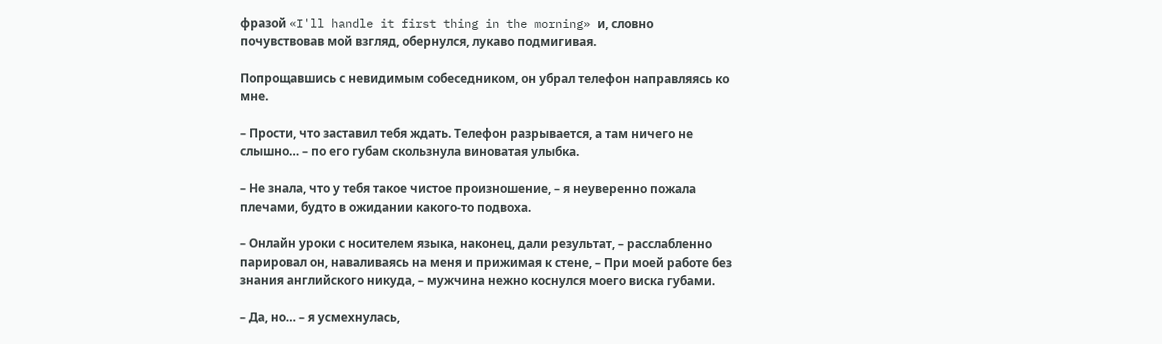фразой «I'll handle it first thing in the morning» и, словно почувствовав мой взгляд, обернулся, лукаво подмигивая.

Попрощавшись с невидимым собеседником, он убрал телефон направляясь ко мне.

– Прости, что заставил тебя ждать. Телефон разрывается, а там ничего не слышно… – по его губам скользнула виноватая улыбка.

– Не знала, что у тебя такое чистое произношение, – я неуверенно пожала плечами, будто в ожидании какого-то подвоха.

– Онлайн уроки с носителем языка, наконец, дали результат, – расслабленно парировал он, наваливаясь на меня и прижимая к стене, – При моей работе без знания английского никуда, – мужчина нежно коснулся моего виска губами.

– Да, но… – я усмехнулась,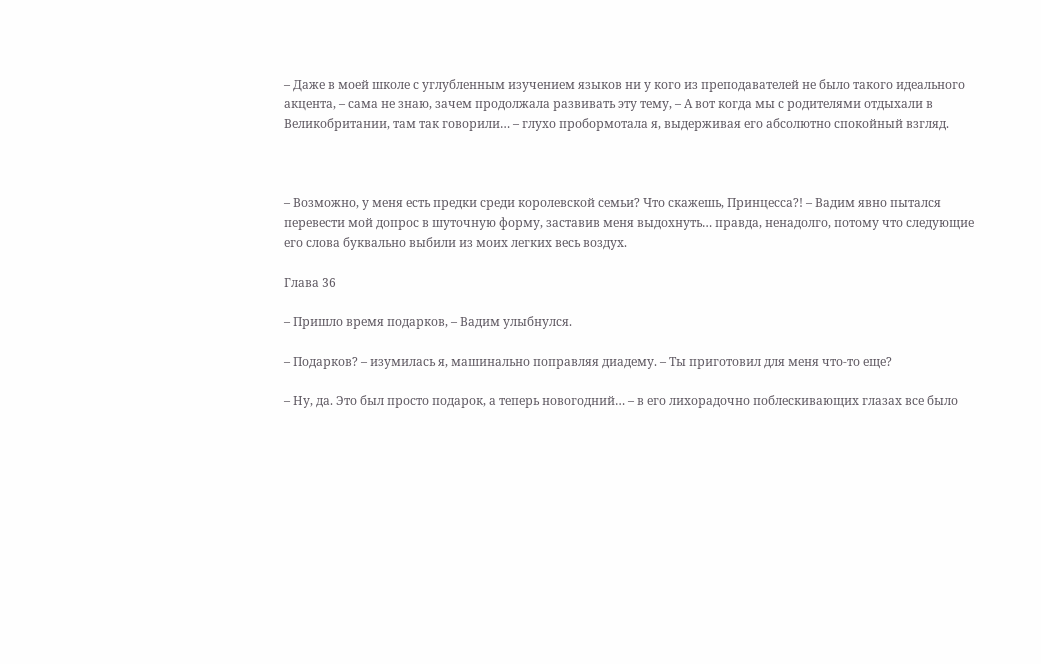– Даже в моей школе с углубленным изучением языков ни у кого из преподавателей не было такого идеального акцента, – сама не знаю, зачем продолжала развивать эту тему, – А вот когда мы с родителями отдыхали в Великобритании, там так говорили… – глухо пробормотала я, выдерживая его абсолютно спокойный взгляд.



– Возможно, у меня есть предки среди королевской семьи? Что скажешь, Принцесса?! – Вадим явно пытался перевести мой допрос в шуточную форму, заставив меня выдохнуть… правда, ненадолго, потому что следующие его слова буквально выбили из моих легких весь воздух.

Глава 36

– Пришло время подарков, – Вадим улыбнулся.

– Подарков? – изумилась я, машинально поправляя диадему. – Ты приготовил для меня что-то еще?

– Ну, да. Это был просто подарок, а теперь новогодний… – в его лихорадочно поблескивающих глазах все было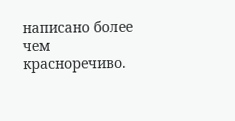написано более чем красноречиво.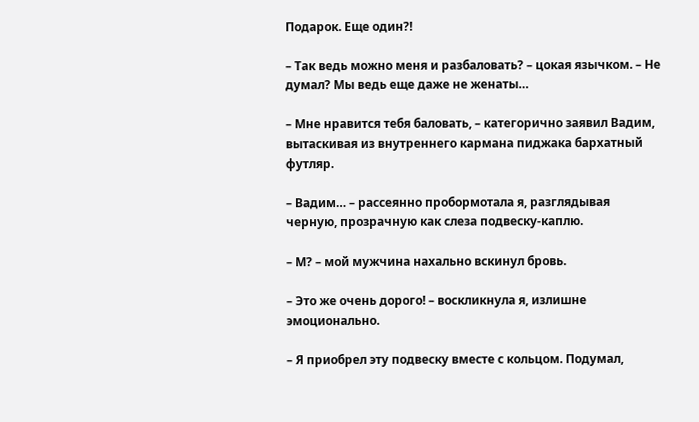Подарок. Еще один?!

– Так ведь можно меня и разбаловать? – цокая язычком. – Не думал? Мы ведь еще даже не женаты…

– Мне нравится тебя баловать, – категорично заявил Вадим, вытаскивая из внутреннего кармана пиджака бархатный футляр.

– Вадим… – рассеянно пробормотала я, разглядывая черную, прозрачную как слеза подвеску-каплю.

– М? – мой мужчина нахально вскинул бровь.

– Это же очень дорого! – воскликнула я, излишне эмоционально.

– Я приобрел эту подвеску вместе с кольцом. Подумал,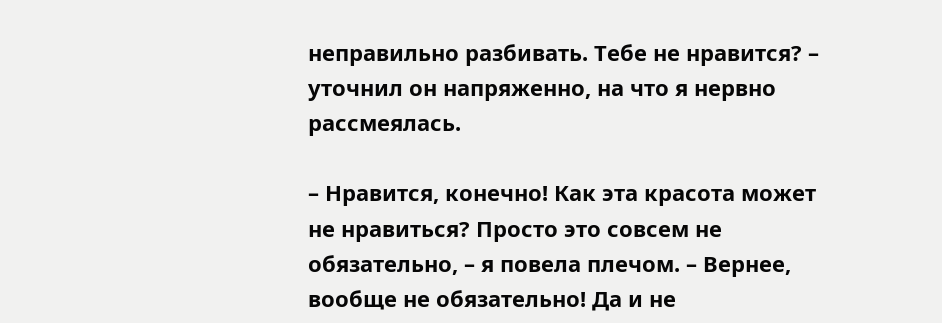неправильно разбивать. Тебе не нравится? – уточнил он напряженно, на что я нервно рассмеялась.

– Нравится, конечно! Как эта красота может не нравиться? Просто это совсем не обязательно, – я повела плечом. – Вернее, вообще не обязательно! Да и не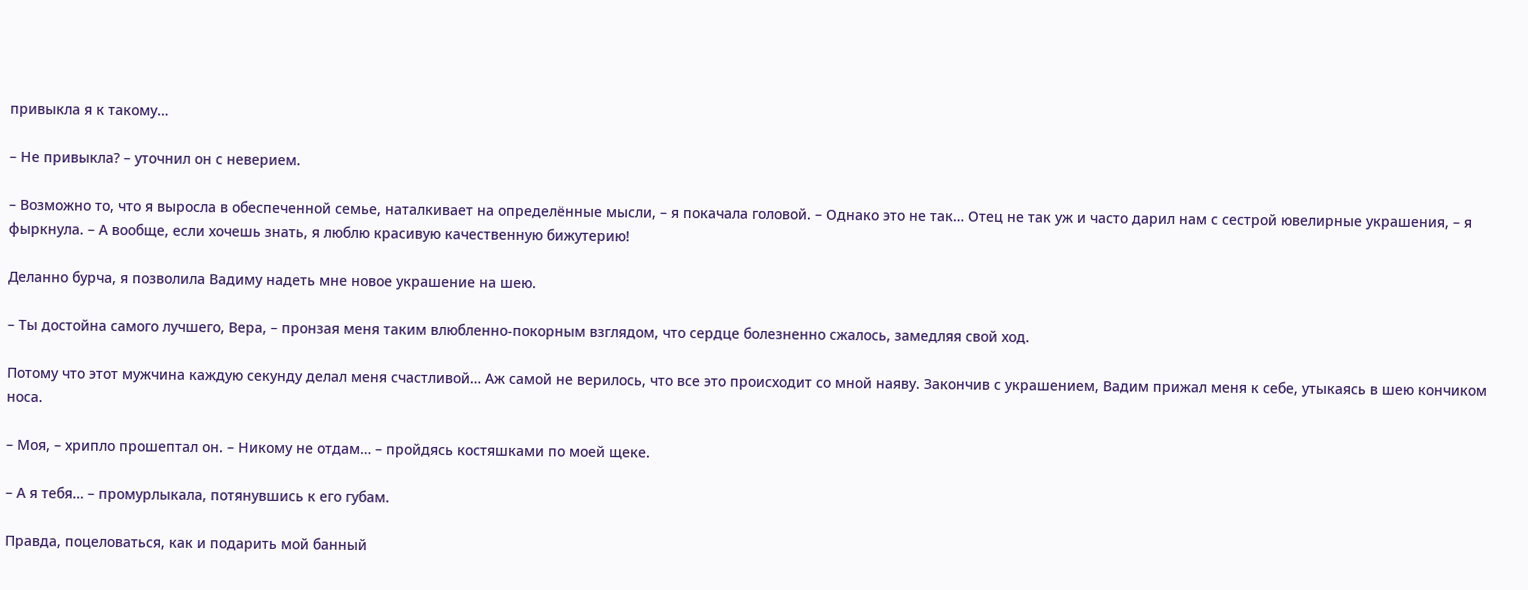привыкла я к такому…

– Не привыкла? – уточнил он с неверием.

– Возможно то, что я выросла в обеспеченной семье, наталкивает на определённые мысли, – я покачала головой. – Однако это не так… Отец не так уж и часто дарил нам с сестрой ювелирные украшения, – я фыркнула. – А вообще, если хочешь знать, я люблю красивую качественную бижутерию!

Деланно бурча, я позволила Вадиму надеть мне новое украшение на шею.

– Ты достойна самого лучшего, Вера, – пронзая меня таким влюбленно-покорным взглядом, что сердце болезненно сжалось, замедляя свой ход.

Потому что этот мужчина каждую секунду делал меня счастливой… Аж самой не верилось, что все это происходит со мной наяву. Закончив с украшением, Вадим прижал меня к себе, утыкаясь в шею кончиком носа.

– Моя, – хрипло прошептал он. – Никому не отдам… – пройдясь костяшками по моей щеке.

– А я тебя… – промурлыкала, потянувшись к его губам.

Правда, поцеловаться, как и подарить мой банный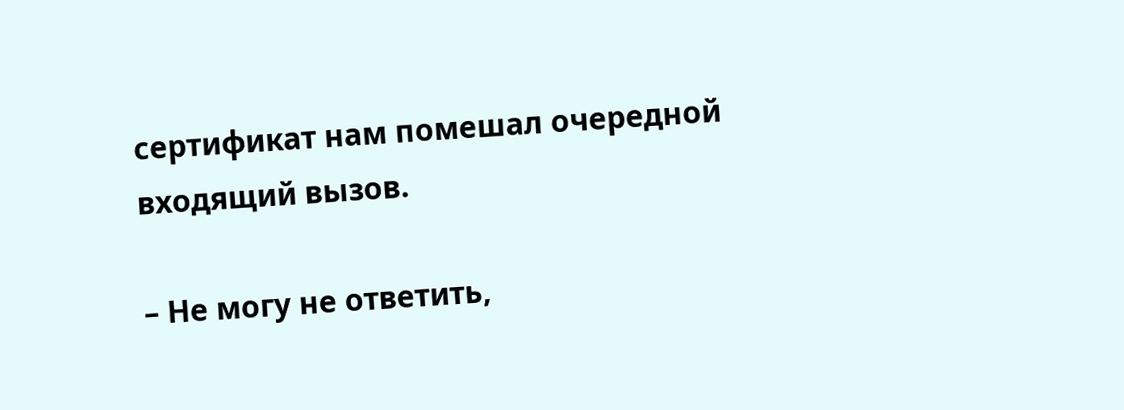сертификат нам помешал очередной входящий вызов.

– Не могу не ответить,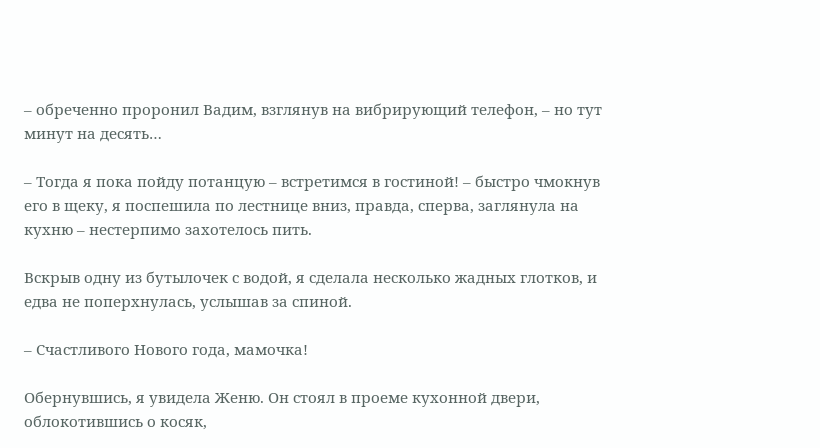– обреченно проронил Вадим, взглянув на вибрирующий телефон, – но тут минут на десять…

– Тогда я пока пойду потанцую – встретимся в гостиной! – быстро чмокнув его в щеку, я поспешила по лестнице вниз, правда, сперва, заглянула на кухню – нестерпимо захотелось пить.

Вскрыв одну из бутылочек с водой, я сделала несколько жадных глотков, и едва не поперхнулась, услышав за спиной.

– Счастливого Нового года, мамочка!

Обернувшись, я увидела Женю. Он стоял в проеме кухонной двери, облокотившись о косяк,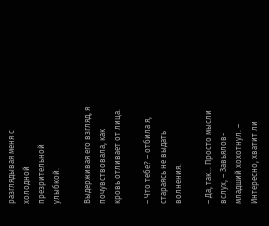разглядывая меня с холодной презрительной улыбкой.

Выдерживая его взгляд, я почувствовала, как кровь отливает от лица.

– Что тебе? – отбила я, стараясь не выдать волнения.

– Да, так… Просто мысли вслух, – Завьялов-младший хохотнул. – Интересно, хватит ли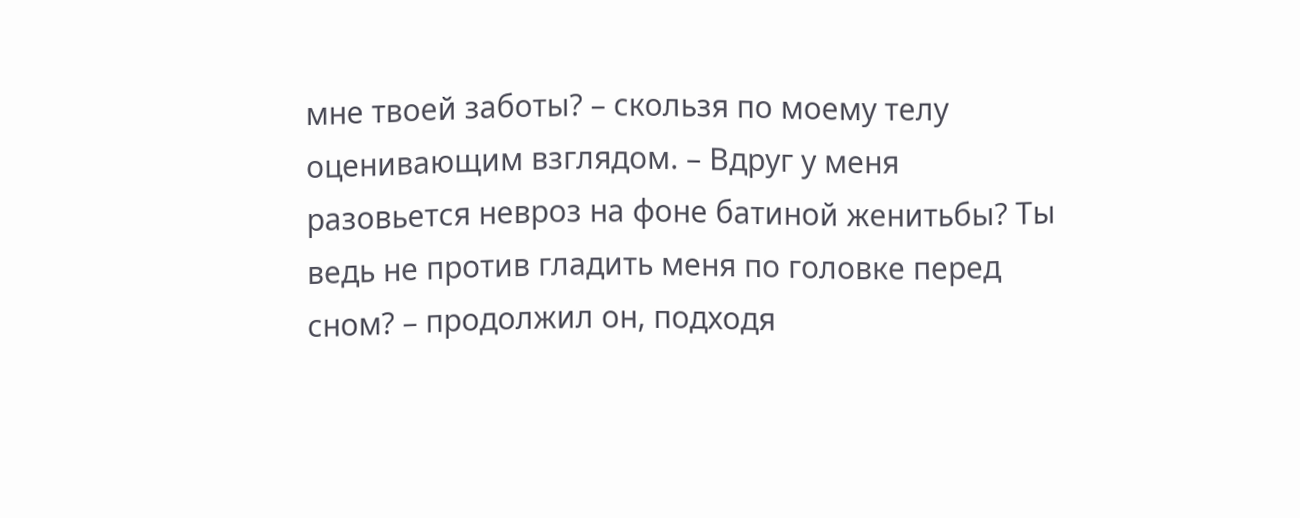мне твоей заботы? – скользя по моему телу оценивающим взглядом. – Вдруг у меня разовьется невроз на фоне батиной женитьбы? Ты ведь не против гладить меня по головке перед сном? – продолжил он, подходя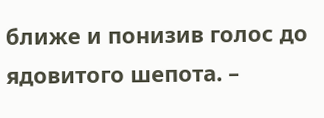ближе и понизив голос до ядовитого шепота. –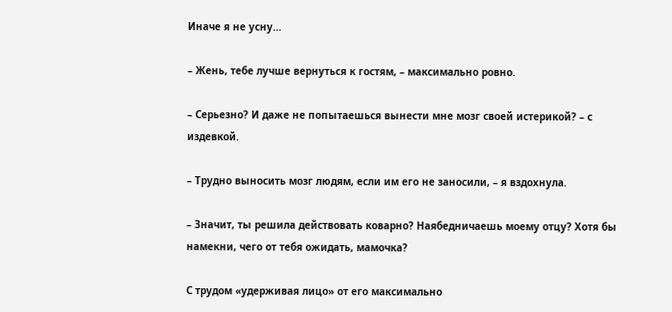Иначе я не усну…

– Жень, тебе лучше вернуться к гостям, – максимально ровно.

– Серьезно? И даже не попытаешься вынести мне мозг своей истерикой? – с издевкой.

– Трудно выносить мозг людям, если им его не заносили, – я вздохнула.

– Значит, ты решила действовать коварно? Наябедничаешь моему отцу? Хотя бы намекни, чего от тебя ожидать, мамочка?

С трудом «удерживая лицо» от его максимально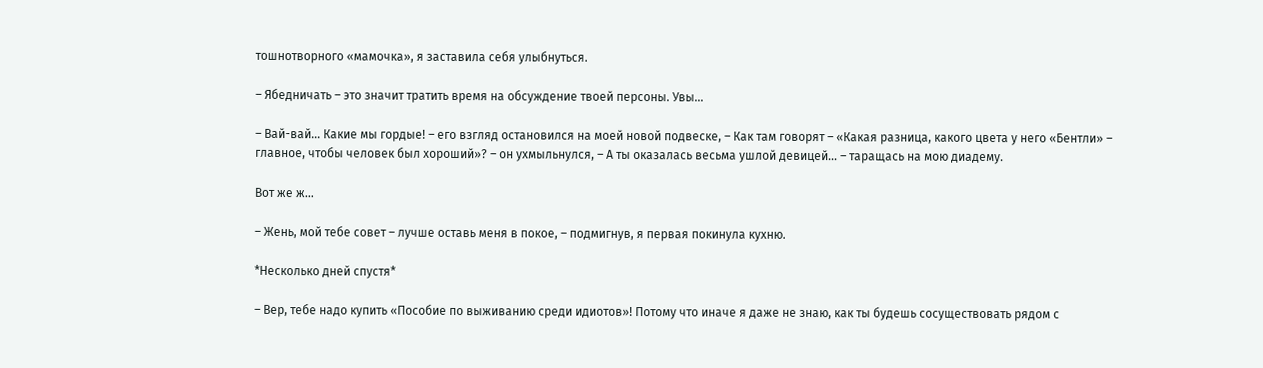тошнотворного «мамочка», я заставила себя улыбнуться.

– Ябедничать – это значит тратить время на обсуждение твоей персоны. Увы…

– Вай-вай… Какие мы гордые! – его взгляд остановился на моей новой подвеске, – Как там говорят – «Какая разница, какого цвета у него «Бентли» – главное, чтобы человек был хороший»? – он ухмыльнулся, – А ты оказалась весьма ушлой девицей… – таращась на мою диадему.

Вот же ж…

– Жень, мой тебе совет – лучше оставь меня в покое, – подмигнув, я первая покинула кухню.

*Несколько дней спустя*

– Вер, тебе надо купить «Пособие по выживанию среди идиотов»! Потому что иначе я даже не знаю, как ты будешь сосуществовать рядом с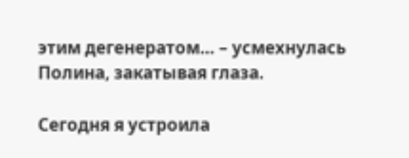этим дегенератом… – усмехнулась Полина, закатывая глаза.

Сегодня я устроила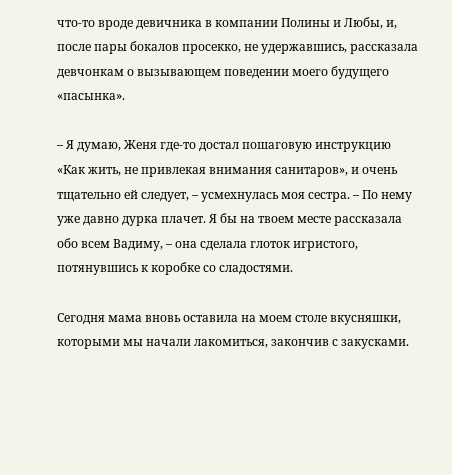что-то вроде девичника в компании Полины и Любы, и, после пары бокалов просекко, не удержавшись, рассказала девчонкам о вызывающем поведении моего будущего «пасынка».

– Я думаю, Женя где-то достал пошаговую инструкцию «Как жить, не привлекая внимания санитаров», и очень тщательно ей следует, – усмехнулась моя сестра. – По нему уже давно дурка плачет. Я бы на твоем месте рассказала обо всем Вадиму, – она сделала глоток игристого, потянувшись к коробке со сладостями.

Сегодня мама вновь оставила на моем столе вкусняшки, которыми мы начали лакомиться, закончив с закусками.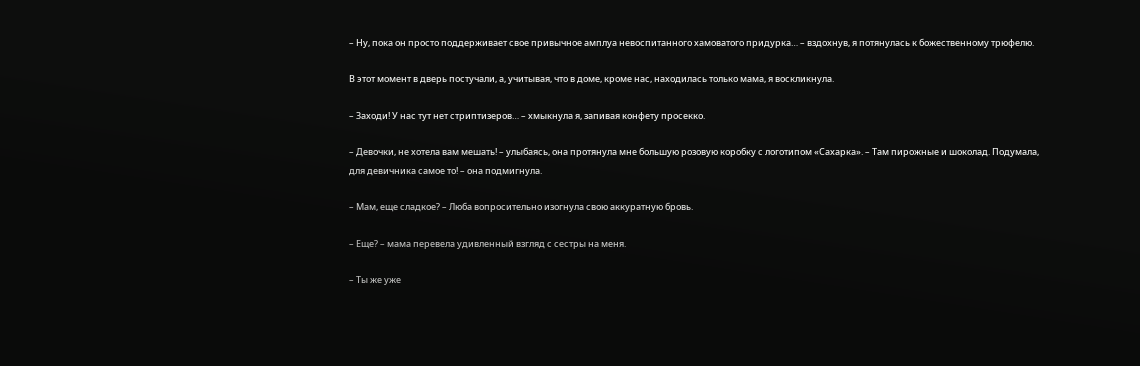– Ну, пока он просто поддерживает свое привычное амплуа невоспитанного хамоватого придурка… – вздохнув, я потянулась к божественному трюфелю.

В этот момент в дверь постучали, а, учитывая, что в доме, кроме нас, находилась только мама, я воскликнула.

– Заходи! У нас тут нет стриптизеров… – хмыкнула я, запивая конфету просекко.

– Девочки, не хотела вам мешать! – улыбаясь, она протянула мне большую розовую коробку с логотипом «Сахарка». – Там пирожные и шоколад. Подумала, для девичника самое то! – она подмигнула.

– Мам, еще сладкое? – Люба вопросительно изогнула свою аккуратную бровь.

– Еще? – мама перевела удивленный взгляд с сестры на меня.

– Ты же уже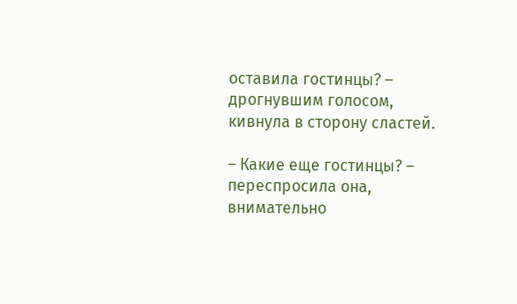оставила гостинцы? – дрогнувшим голосом, кивнула в сторону сластей.

– Какие еще гостинцы? – переспросила она, внимательно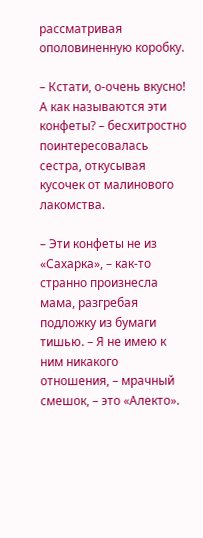рассматривая ополовиненную коробку.

– Кстати, о-очень вкусно! А как называются эти конфеты? – бесхитростно поинтересовалась сестра, откусывая кусочек от малинового лакомства.

– Эти конфеты не из «Сахарка», – как-то странно произнесла мама, разгребая подложку из бумаги тишью. – Я не имею к ним никакого отношения, – мрачный смешок, – это «Алекто».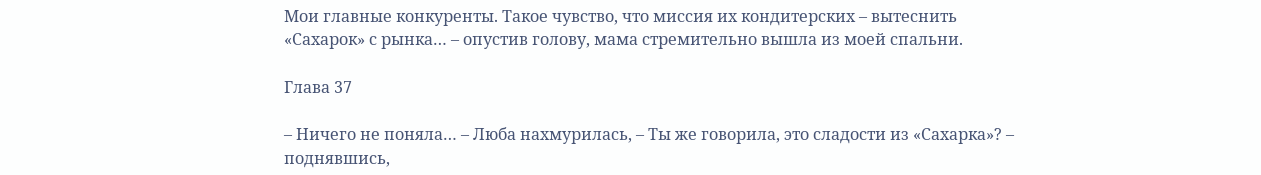Мои главные конкуренты. Такое чувство, что миссия их кондитерских – вытеснить «Сахарок» с рынка… – опустив голову, мама стремительно вышла из моей спальни.

Глава 37

– Ничего не поняла… – Люба нахмурилась, – Ты же говорила, это сладости из «Сахарка»? – поднявшись,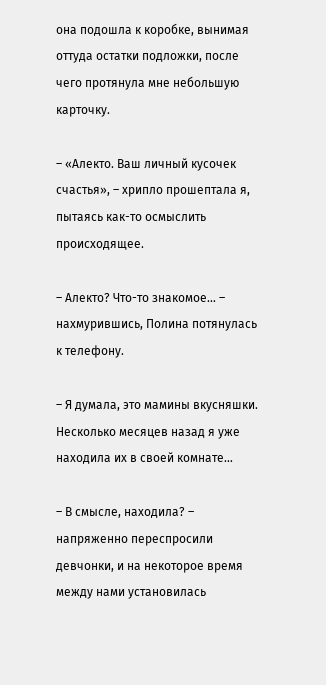она подошла к коробке, вынимая оттуда остатки подложки, после чего протянула мне небольшую карточку.

– «Алекто. Ваш личный кусочек счастья», – хрипло прошептала я, пытаясь как-то осмыслить происходящее.

– Алекто? Что-то знакомое… – нахмурившись, Полина потянулась к телефону.

– Я думала, это мамины вкусняшки. Несколько месяцев назад я уже находила их в своей комнате…

– В смысле, находила? – напряженно переспросили девчонки, и на некоторое время между нами установилась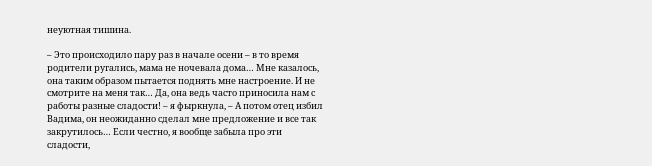неуютная тишина.

– Это происходило пару раз в начале осени – в то время родители ругались, мама не ночевала дома… Мне казалось, она таким образом пытается поднять мне настроение. И не смотрите на меня так… Да, она ведь часто приносила нам с работы разные сладости! – я фыркнула, – А потом отец избил Вадима, он неожиданно сделал мне предложение и все так закрутилось… Если честно, я вообще забыла про эти сладости,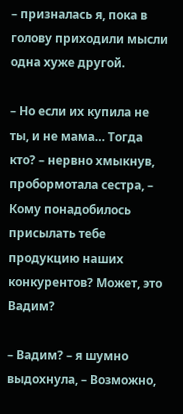– призналась я, пока в голову приходили мысли одна хуже другой.

– Но если их купила не ты, и не мама… Тогда кто? – нервно хмыкнув, пробормотала сестра, – Кому понадобилось присылать тебе продукцию наших конкурентов? Может, это Вадим?

– Вадим? – я шумно выдохнула, – Возможно,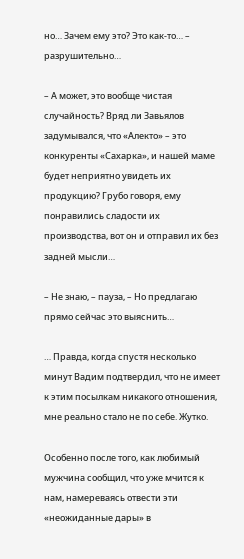но… Зачем ему это? Это как-то… – разрушительно…

– А может, это вообще чистая случайность? Вряд ли Завьялов задумывался, что «Алекто» – это конкуренты «Сахарка», и нашей маме будет неприятно увидеть их продукцию? Грубо говоря, ему понравились сладости их производства, вот он и отправил их без задней мысли…

– Не знаю, – пауза, – Но предлагаю прямо сейчас это выяснить…

… Правда, когда спустя несколько минут Вадим подтвердил, что не имеет к этим посылкам никакого отношения, мне реально стало не по себе. Жутко.

Особенно после того, как любимый мужчина сообщил, что уже мчится к нам, намереваясь отвести эти «неожиданные дары» в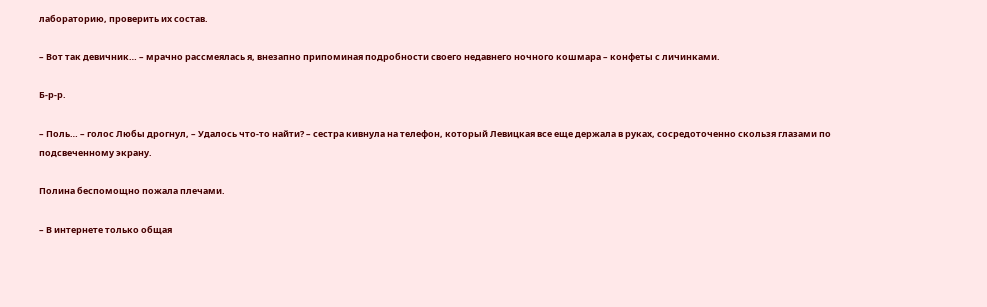лабораторию, проверить их состав.

– Вот так девичник… – мрачно рассмеялась я, внезапно припоминая подробности своего недавнего ночного кошмара – конфеты с личинками.

Б-р-р.

– Поль… – голос Любы дрогнул, – Удалось что-то найти? – сестра кивнула на телефон, который Левицкая все еще держала в руках, сосредоточенно скользя глазами по подсвеченному экрану.

Полина беспомощно пожала плечами.

– В интернете только общая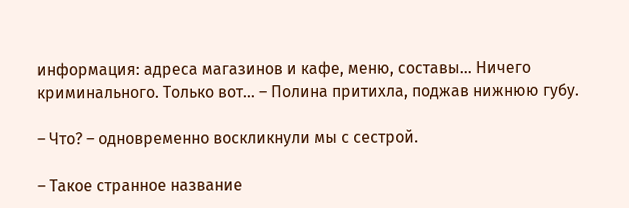информация: адреса магазинов и кафе, меню, составы… Ничего криминального. Только вот… – Полина притихла, поджав нижнюю губу.

– Что? – одновременно воскликнули мы с сестрой.

– Такое странное название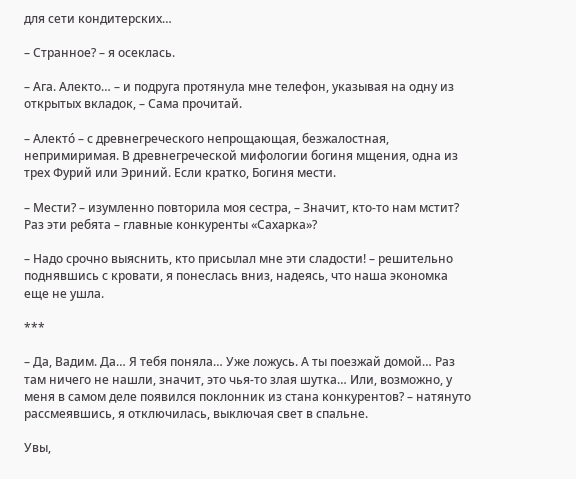для сети кондитерских…

– Странное? – я осеклась.

– Ага. Алекто… – и подруга протянула мне телефон, указывая на одну из открытых вкладок, – Сама прочитай.

– Алекто́ – с древнегреческого непрощающая, безжалостная, непримиримая. В древнегреческой мифологии богиня мщения, одна из трех Фурий или Эриний. Если кратко, Богиня мести.

– Мести? – изумленно повторила моя сестра, – Значит, кто-то нам мстит? Раз эти ребята – главные конкуренты «Сахарка»?

– Надо срочно выяснить, кто присылал мне эти сладости! – решительно поднявшись с кровати, я понеслась вниз, надеясь, что наша экономка еще не ушла.

***

– Да, Вадим. Да… Я тебя поняла… Уже ложусь. А ты поезжай домой… Раз там ничего не нашли, значит, это чья-то злая шутка… Или, возможно, у меня в самом деле появился поклонник из стана конкурентов? – натянуто рассмеявшись, я отключилась, выключая свет в спальне.

Увы,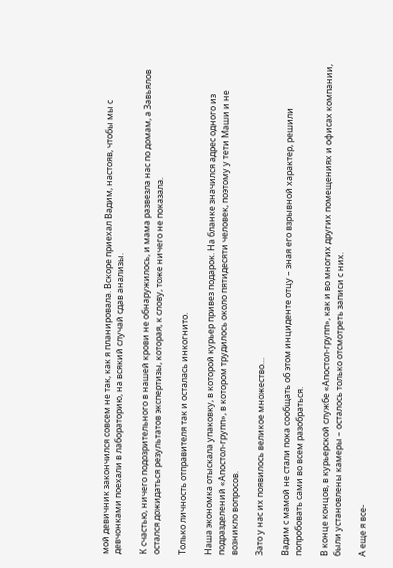мой девичник закончился совсем не так, как я планировала. Вскоре приехал Вадим, настояв, чтобы мы с девчонками поехали в лабораторию, на всякий случай сдав анализы.

К счастью, ничего подозрительного в нашей крови не обнаружилось, и мама развезла нас по домам, а Завьялов остался дожидаться результатов экспертизы, которая, к слову, тоже ничего не показала.

Только личность отправителя так и осталась инкогнито.

Наша экономка отыскала упаковку, в которой курьер привез подарок. На бланке значился адрес одного из подразделений «Апостол-групп», в котором трудилось около пятидесяти человек, поэтому у тети Маши и не возникло вопросов.

Зато у нас их появилось великое множество…

Вадим с мамой не стали пока сообщать об этом инциденте отцу – зная его взрывной характер, решили попробовать сами во всем разобраться.

В конце концов, в курьерской службе «Апостол-групп», как и во многих других помещениях и офисах компании, были установлены камеры – осталось только отсмотреть записи с них.

А еще я все-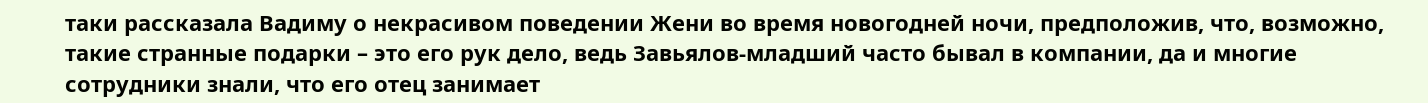таки рассказала Вадиму о некрасивом поведении Жени во время новогодней ночи, предположив, что, возможно, такие странные подарки – это его рук дело, ведь Завьялов-младший часто бывал в компании, да и многие сотрудники знали, что его отец занимает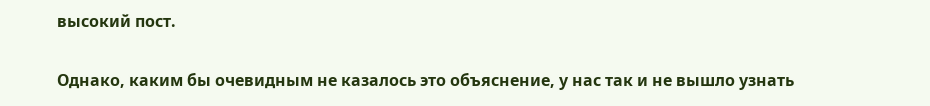высокий пост.

Однако, каким бы очевидным не казалось это объяснение, у нас так и не вышло узнать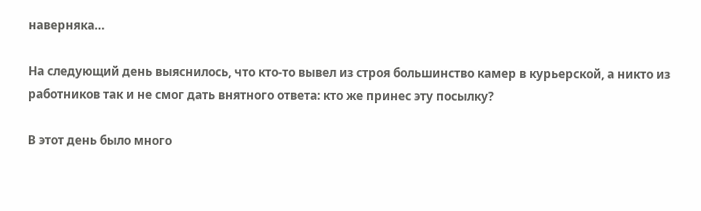наверняка…

На следующий день выяснилось, что кто-то вывел из строя большинство камер в курьерской, а никто из работников так и не смог дать внятного ответа: кто же принес эту посылку?

В этот день было много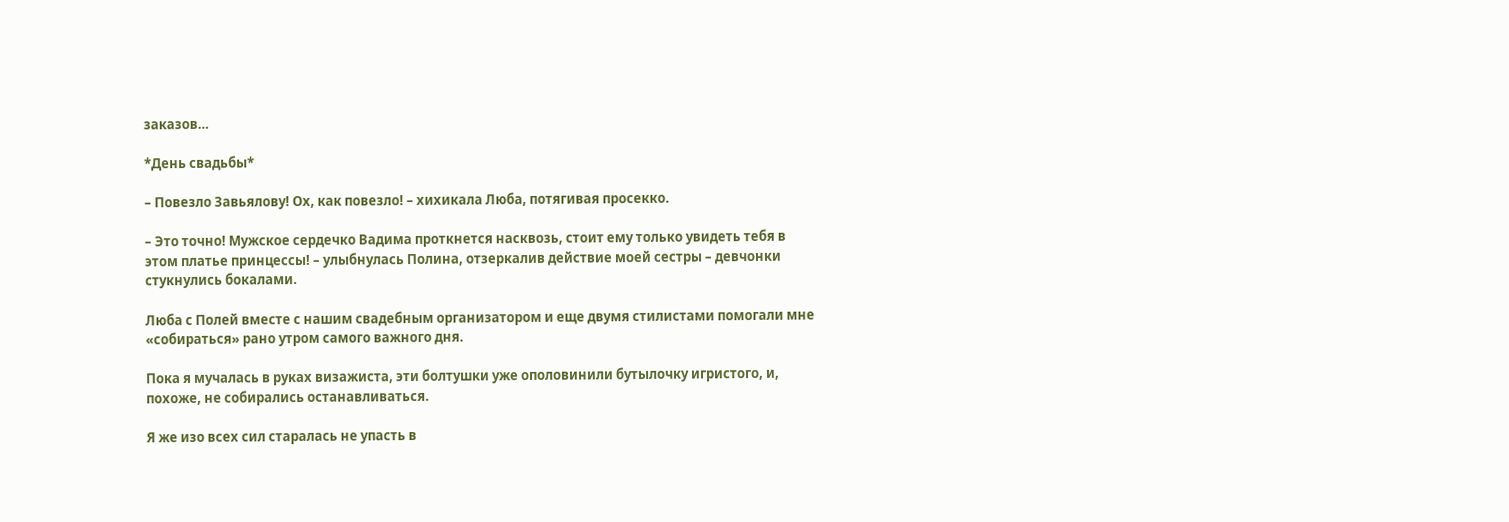заказов…

*День свадьбы*

– Повезло Завьялову! Ох, как повезло! – хихикала Люба, потягивая просекко.

– Это точно! Мужское сердечко Вадима проткнется насквозь, стоит ему только увидеть тебя в этом платье принцессы! – улыбнулась Полина, отзеркалив действие моей сестры – девчонки стукнулись бокалами.

Люба с Полей вместе с нашим свадебным организатором и еще двумя стилистами помогали мне «собираться» рано утром самого важного дня.

Пока я мучалась в руках визажиста, эти болтушки уже ополовинили бутылочку игристого, и, похоже, не собирались останавливаться.

Я же изо всех сил старалась не упасть в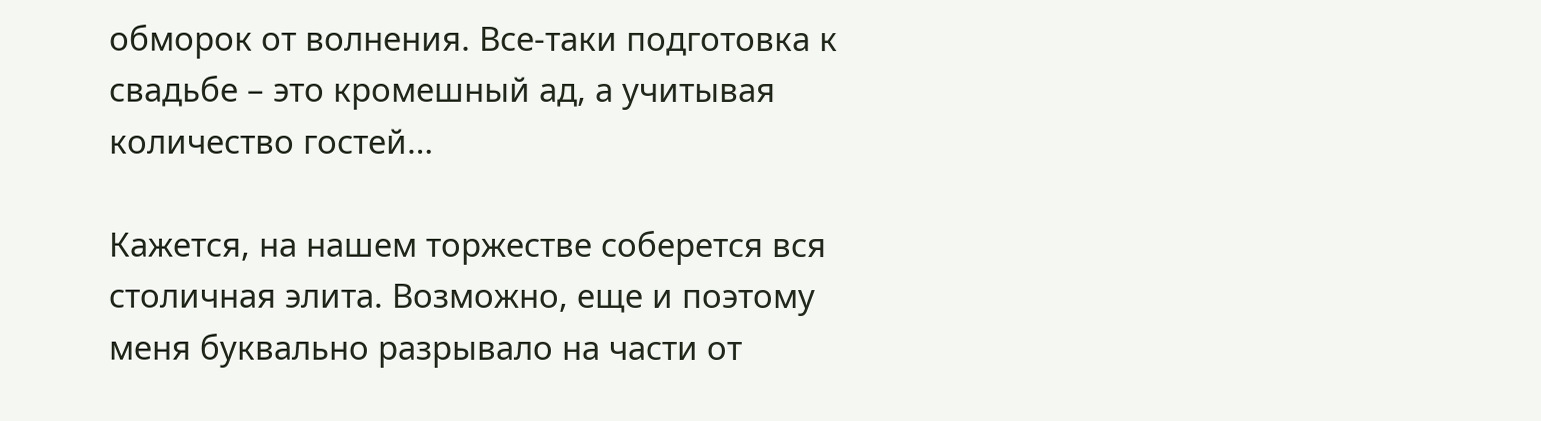обморок от волнения. Все-таки подготовка к свадьбе – это кромешный ад, а учитывая количество гостей…

Кажется, на нашем торжестве соберется вся столичная элита. Возможно, еще и поэтому меня буквально разрывало на части от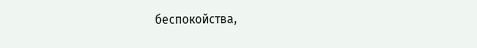беспокойства,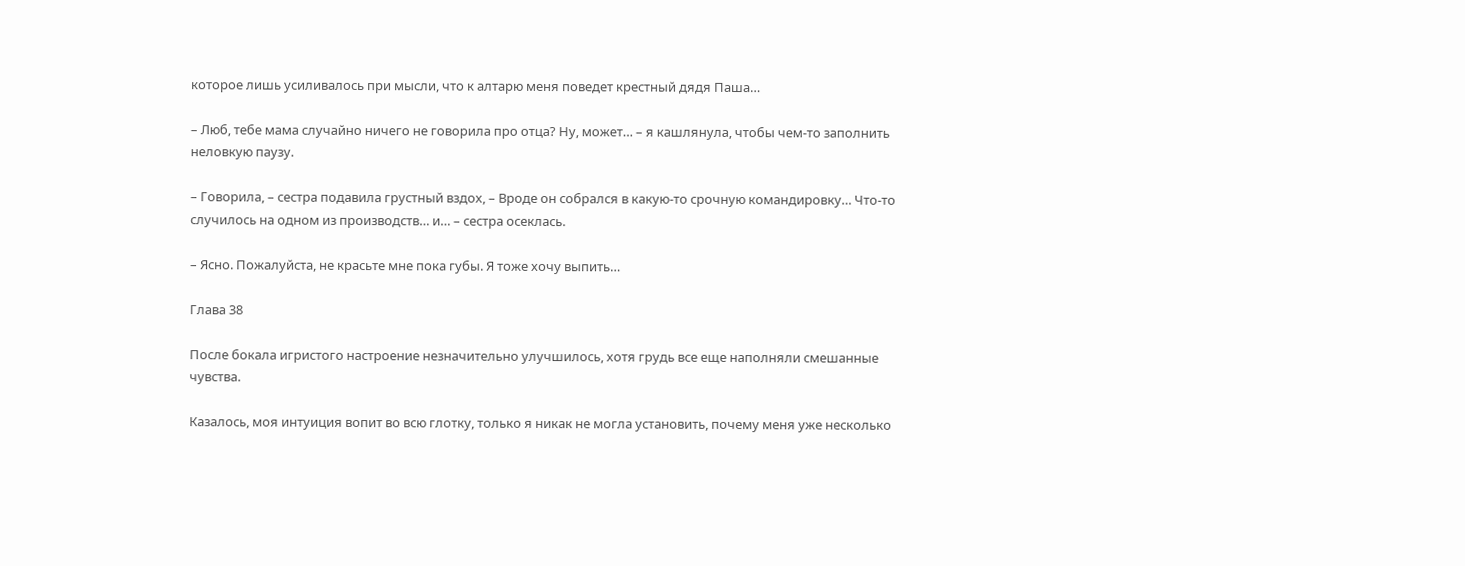которое лишь усиливалось при мысли, что к алтарю меня поведет крестный дядя Паша…

– Люб, тебе мама случайно ничего не говорила про отца? Ну, может… – я кашлянула, чтобы чем-то заполнить неловкую паузу.

– Говорила, – сестра подавила грустный вздох, – Вроде он собрался в какую-то срочную командировку… Что-то случилось на одном из производств… и… – сестра осеклась.

– Ясно. Пожалуйста, не красьте мне пока губы. Я тоже хочу выпить…

Глава 38

После бокала игристого настроение незначительно улучшилось, хотя грудь все еще наполняли смешанные чувства.

Казалось, моя интуиция вопит во всю глотку, только я никак не могла установить, почему меня уже несколько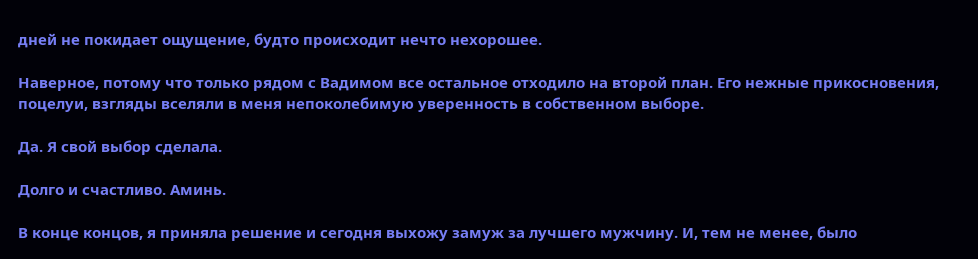дней не покидает ощущение, будто происходит нечто нехорошее.

Наверное, потому что только рядом с Вадимом все остальное отходило на второй план. Его нежные прикосновения, поцелуи, взгляды вселяли в меня непоколебимую уверенность в собственном выборе.

Да. Я свой выбор сделала.

Долго и счастливо. Аминь.

В конце концов, я приняла решение и сегодня выхожу замуж за лучшего мужчину. И, тем не менее, было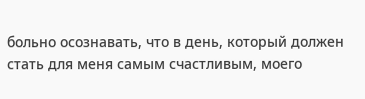больно осознавать, что в день, который должен стать для меня самым счастливым, моего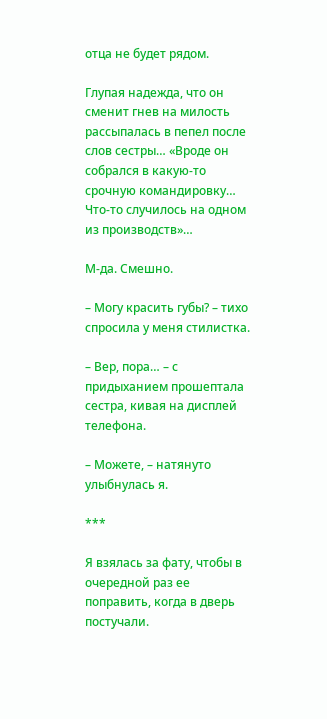отца не будет рядом.

Глупая надежда, что он сменит гнев на милость рассыпалась в пепел после слов сестры… «Вроде он собрался в какую-то срочную командировку… Что-то случилось на одном из производств»…

М-да. Смешно.

– Могу красить губы? – тихо спросила у меня стилистка.

– Вер, пора… – с придыханием прошептала сестра, кивая на дисплей телефона.

– Можете, – натянуто улыбнулась я.

***

Я взялась за фату, чтобы в очередной раз ее поправить, когда в дверь постучали.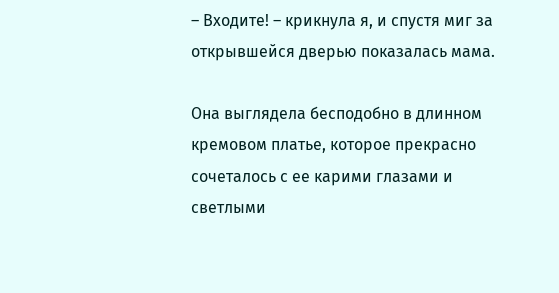– Входите! – крикнула я, и спустя миг за открывшейся дверью показалась мама.

Она выглядела бесподобно в длинном кремовом платье, которое прекрасно сочеталось с ее карими глазами и светлыми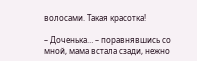волосами. Такая красотка!

– Доченька… – поравнявшись со мной, мама встала сзади, нежно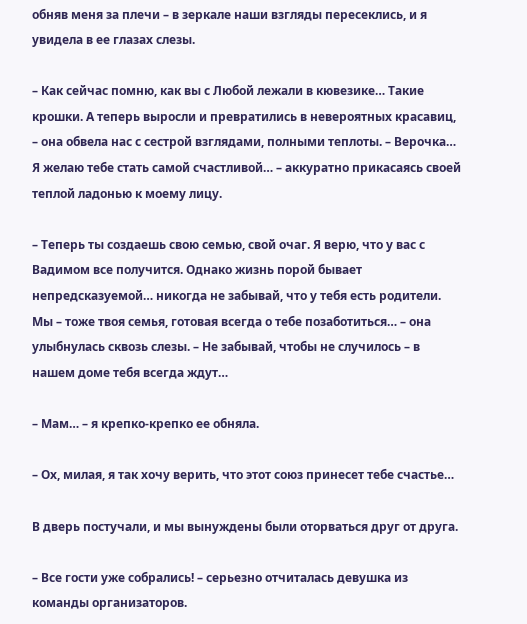обняв меня за плечи – в зеркале наши взгляды пересеклись, и я увидела в ее глазах слезы.

– Как сейчас помню, как вы с Любой лежали в кювезике… Такие крошки. А теперь выросли и превратились в невероятных красавиц, – она обвела нас с сестрой взглядами, полными теплоты. – Верочка… Я желаю тебе стать самой счастливой… – аккуратно прикасаясь своей теплой ладонью к моему лицу.

– Теперь ты создаешь свою семью, свой очаг. Я верю, что у вас с Вадимом все получится. Однако жизнь порой бывает непредсказуемой… никогда не забывай, что у тебя есть родители. Мы – тоже твоя семья, готовая всегда о тебе позаботиться… – она улыбнулась сквозь слезы. – Не забывай, чтобы не случилось – в нашем доме тебя всегда ждут…

– Мам… – я крепко-крепко ее обняла.

– Ох, милая, я так хочу верить, что этот союз принесет тебе счастье…

В дверь постучали, и мы вынуждены были оторваться друг от друга.

– Все гости уже собрались! – серьезно отчиталась девушка из команды организаторов.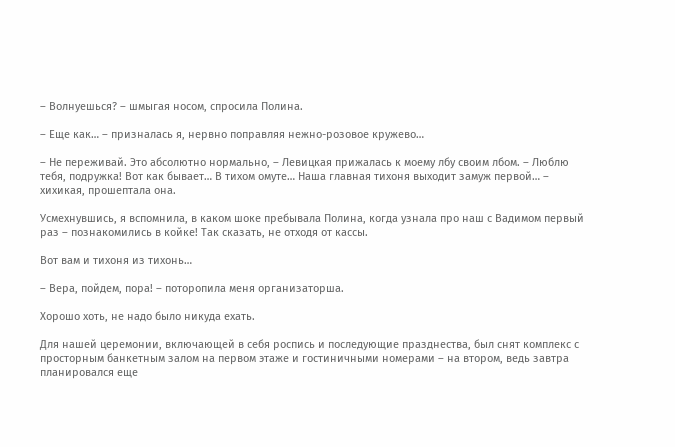– Волнуешься? – шмыгая носом, спросила Полина.

– Еще как… – призналась я, нервно поправляя нежно-розовое кружево…

– Не переживай. Это абсолютно нормально, – Левицкая прижалась к моему лбу своим лбом. – Люблю тебя, подружка! Вот как бывает… В тихом омуте… Наша главная тихоня выходит замуж первой… – хихикая, прошептала она.

Усмехнувшись, я вспомнила, в каком шоке пребывала Полина, когда узнала про наш с Вадимом первый раз – познакомились в койке! Так сказать, не отходя от кассы.

Вот вам и тихоня из тихонь…

– Вера, пойдем, пора! – поторопила меня организаторша.

Хорошо хоть, не надо было никуда ехать.

Для нашей церемонии, включающей в себя роспись и последующие празднества, был снят комплекс с просторным банкетным залом на первом этаже и гостиничными номерами – на втором, ведь завтра планировался еще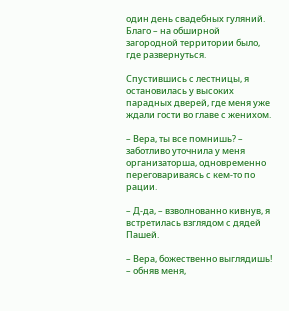один день свадебных гуляний. Благо – на обширной загородной территории было, где развернуться.

Спустившись с лестницы, я остановилась у высоких парадных дверей, где меня уже ждали гости во главе с женихом.

– Вера, ты все помнишь? – заботливо уточнила у меня организаторша, одновременно переговариваясь с кем-то по рации.

– Д-да, – взволнованно кивнув, я встретилась взглядом с дядей Пашей.

– Вера, божественно выглядишь! – обняв меня,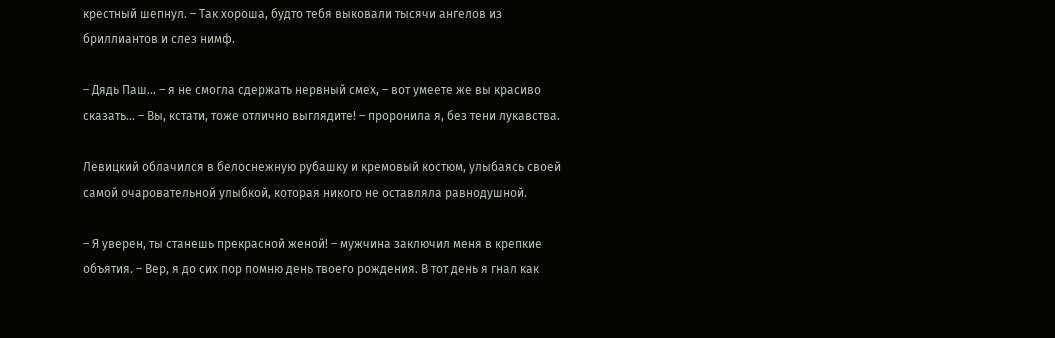крестный шепнул. – Так хороша, будто тебя выковали тысячи ангелов из бриллиантов и слез нимф.

– Дядь Паш… – я не смогла сдержать нервный смех, – вот умеете же вы красиво сказать… – Вы, кстати, тоже отлично выглядите! – проронила я, без тени лукавства.

Левицкий облачился в белоснежную рубашку и кремовый костюм, улыбаясь своей самой очаровательной улыбкой, которая никого не оставляла равнодушной.

– Я уверен, ты станешь прекрасной женой! – мужчина заключил меня в крепкие объятия. – Вер, я до сих пор помню день твоего рождения. В тот день я гнал как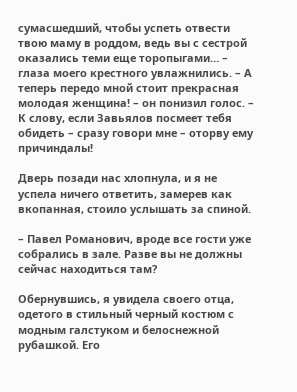сумасшедший, чтобы успеть отвести твою маму в роддом, ведь вы с сестрой оказались теми еще торопыгами… – глаза моего крестного увлажнились. – А теперь передо мной стоит прекрасная молодая женщина! – он понизил голос. – К слову, если Завьялов посмеет тебя обидеть – сразу говори мне – оторву ему причиндалы!

Дверь позади нас хлопнула, и я не успела ничего ответить, замерев как вкопанная, стоило услышать за спиной.

– Павел Романович, вроде все гости уже собрались в зале. Разве вы не должны сейчас находиться там?

Обернувшись, я увидела своего отца, одетого в стильный черный костюм с модным галстуком и белоснежной рубашкой. Его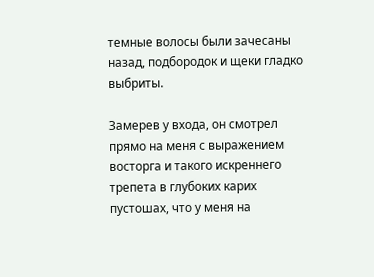темные волосы были зачесаны назад, подбородок и щеки гладко выбриты.

Замерев у входа, он смотрел прямо на меня с выражением восторга и такого искреннего трепета в глубоких карих пустошах, что у меня на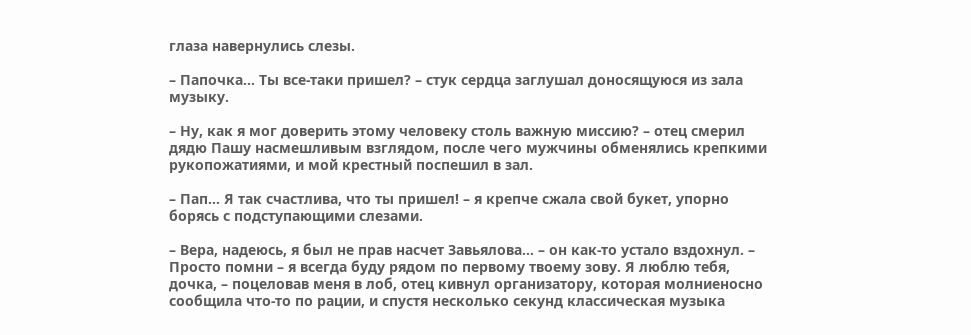глаза навернулись слезы.

– Папочка… Ты все-таки пришел? – стук сердца заглушал доносящуюся из зала музыку.

– Ну, как я мог доверить этому человеку столь важную миссию? – отец смерил дядю Пашу насмешливым взглядом, после чего мужчины обменялись крепкими рукопожатиями, и мой крестный поспешил в зал.

– Пап… Я так счастлива, что ты пришел! – я крепче сжала свой букет, упорно борясь с подступающими слезами.

– Вера, надеюсь, я был не прав насчет Завьялова… – он как-то устало вздохнул. – Просто помни – я всегда буду рядом по первому твоему зову. Я люблю тебя, дочка, – поцеловав меня в лоб, отец кивнул организатору, которая молниеносно сообщила что-то по рации, и спустя несколько секунд классическая музыка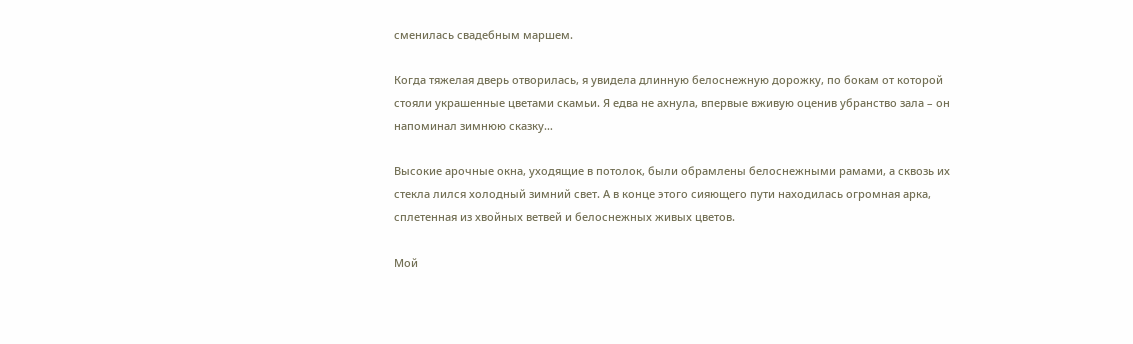сменилась свадебным маршем.

Когда тяжелая дверь отворилась, я увидела длинную белоснежную дорожку, по бокам от которой стояли украшенные цветами скамьи. Я едва не ахнула, впервые вживую оценив убранство зала – он напоминал зимнюю сказку…

Высокие арочные окна, уходящие в потолок, были обрамлены белоснежными рамами, а сквозь их стекла лился холодный зимний свет. А в конце этого сияющего пути находилась огромная арка, сплетенная из хвойных ветвей и белоснежных живых цветов.

Мой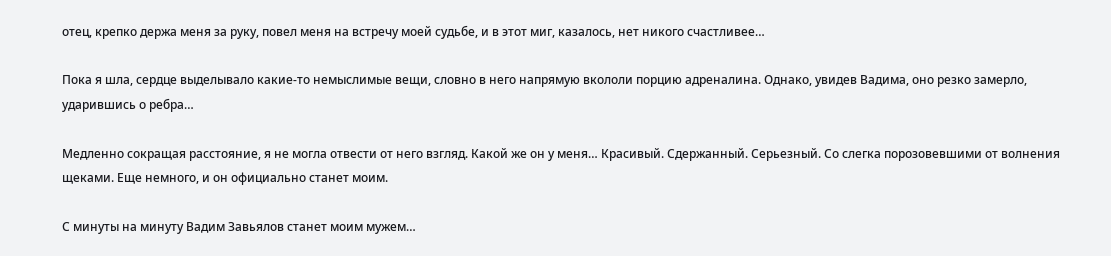отец, крепко держа меня за руку, повел меня на встречу моей судьбе, и в этот миг, казалось, нет никого счастливее…

Пока я шла, сердце выделывало какие-то немыслимые вещи, словно в него напрямую вкололи порцию адреналина. Однако, увидев Вадима, оно резко замерло, ударившись о ребра…

Медленно сокращая расстояние, я не могла отвести от него взгляд. Какой же он у меня… Красивый. Сдержанный. Серьезный. Со слегка порозовевшими от волнения щеками. Еще немного, и он официально станет моим.

С минуты на минуту Вадим Завьялов станет моим мужем…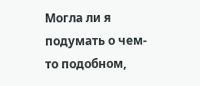Могла ли я подумать о чем-то подобном,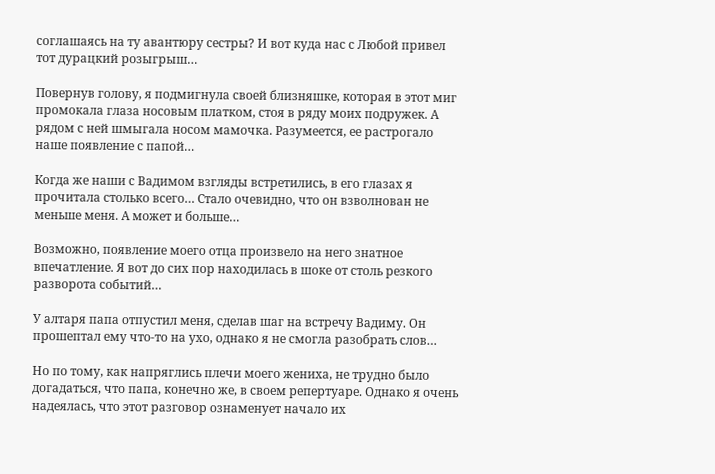соглашаясь на ту авантюру сестры? И вот куда нас с Любой привел тот дурацкий розыгрыш…

Повернув голову, я подмигнула своей близняшке, которая в этот миг промокала глаза носовым платком, стоя в ряду моих подружек. А рядом с ней шмыгала носом мамочка. Разумеется, ее растрогало наше появление с папой…

Когда же наши с Вадимом взгляды встретились, в его глазах я прочитала столько всего… Стало очевидно, что он взволнован не меньше меня. А может и больше…

Возможно, появление моего отца произвело на него знатное впечатление. Я вот до сих пор находилась в шоке от столь резкого разворота событий…

У алтаря папа отпустил меня, сделав шаг на встречу Вадиму. Он прошептал ему что-то на ухо, однако я не смогла разобрать слов…

Но по тому, как напряглись плечи моего жениха, не трудно было догадаться, что папа, конечно же, в своем репертуаре. Однако я очень надеялась, что этот разговор ознаменует начало их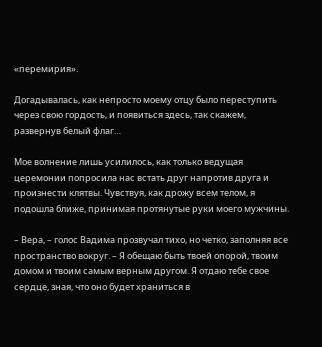«перемирия».

Догадывалась, как непросто моему отцу было переступить через свою гордость, и появиться здесь, так скажем, развернув белый флаг…

Мое волнение лишь усилилось, как только ведущая церемонии попросила нас встать друг напротив друга и произнести клятвы. Чувствуя, как дрожу всем телом, я подошла ближе, принимая протянутые руки моего мужчины.

– Вера, – голос Вадима прозвучал тихо, но четко, заполняя все пространство вокруг. – Я обещаю быть твоей опорой, твоим домом и твоим самым верным другом. Я отдаю тебе свое сердце, зная, что оно будет храниться в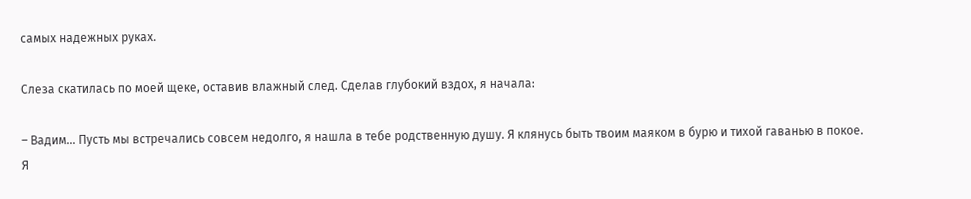самых надежных руках.

Слеза скатилась по моей щеке, оставив влажный след. Сделав глубокий вздох, я начала:

– Вадим… Пусть мы встречались совсем недолго, я нашла в тебе родственную душу. Я клянусь быть твоим маяком в бурю и тихой гаванью в покое. Я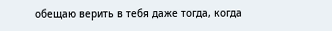обещаю верить в тебя даже тогда, когда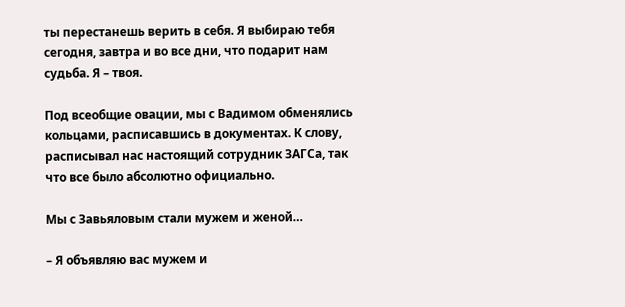ты перестанешь верить в себя. Я выбираю тебя сегодня, завтра и во все дни, что подарит нам судьба. Я – твоя.

Под всеобщие овации, мы с Вадимом обменялись кольцами, расписавшись в документах. К слову, расписывал нас настоящий сотрудник ЗАГСа, так что все было абсолютно официально.

Мы с Завьяловым стали мужем и женой…

– Я объявляю вас мужем и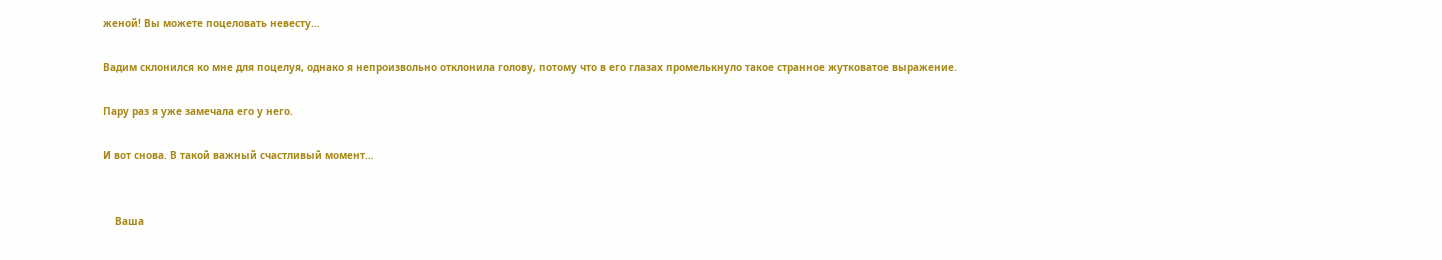женой! Вы можете поцеловать невесту…

Вадим склонился ко мне для поцелуя, однако я непроизвольно отклонила голову, потому что в его глазах промелькнуло такое странное жутковатое выражение.

Пару раз я уже замечала его у него.

И вот снова. В такой важный счастливый момент…


    Ваша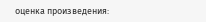оценка произведения: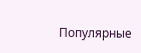Популярные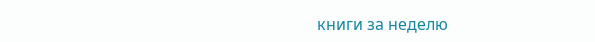книги за неделю